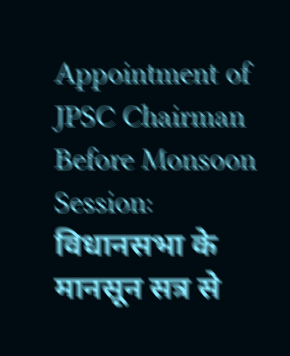Appointment of JPSC Chairman Before Monsoon Session: विधानसभा के मानसून सत्र से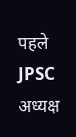पहले JPSC अध्यक्ष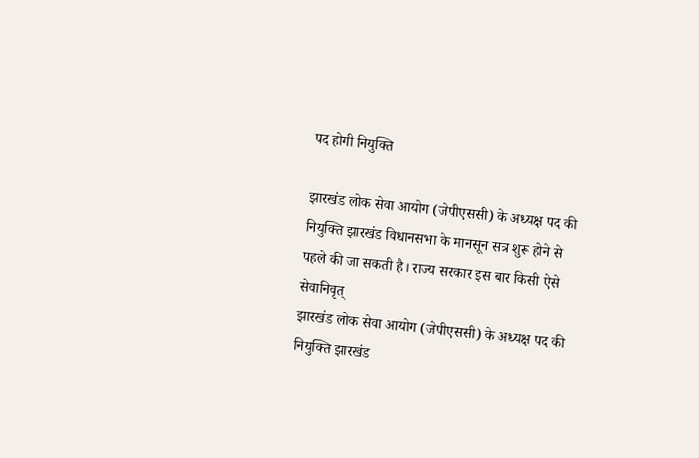पद होगी नियुक्ति

झारखंड लोक सेवा आयोग (जेपीएससी) के अध्यक्ष पद की नियुक्ति झारखंड विधानसभा के मानसून सत्र शुरू होने से पहले की जा सकती है। राज्य सरकार इस बार किसी ऐसे सेवानिवृत्
झारखंड लोक सेवा आयोग (जेपीएससी) के अध्यक्ष पद की नियुक्ति झारखंड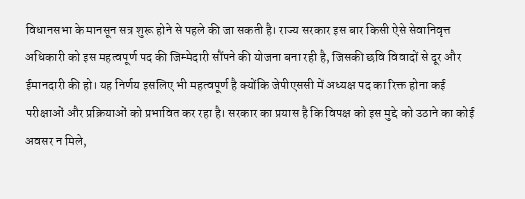विधानसभा के मानसून सत्र शुरू होने से पहले की जा सकती है। राज्य सरकार इस बार किसी ऐसे सेवानिवृत्त अधिकारी को इस महत्वपूर्ण पद की जिम्मेदारी सौंपने की योजना बना रही है, जिसकी छवि विवादों से दूर और ईमानदारी की हो। यह निर्णय इसलिए भी महत्वपूर्ण है क्योंकि जेपीएससी में अध्यक्ष पद का रिक्त होना कई परीक्षाओं और प्रक्रियाओं को प्रभावित कर रहा है। सरकार का प्रयास है कि विपक्ष को इस मुद्दे को उठाने का कोई अवसर न मिले,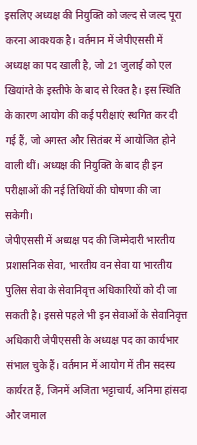इसलिए अध्यक्ष की नियुक्ति को जल्द से जल्द पूरा करना आवश्यक है। वर्तमान में जेपीएससी में अध्यक्ष का पद खाली है, जो 21 जुलाई को एल खियांग्ते के इस्तीफे के बाद से रिक्त है। इस स्थिति के कारण आयोग की कई परीक्षाएं स्थगित कर दी गई हैं, जो अगस्त और सितंबर में आयोजित होने वाली थीं। अध्यक्ष की नियुक्ति के बाद ही इन परीक्षाओं की नई तिथियों की घोषणा की जा सकेगी।
जेपीएससी में अध्यक्ष पद की जिम्मेदारी भारतीय प्रशासनिक सेवा, भारतीय वन सेवा या भारतीय पुलिस सेवा के सेवानिवृत्त अधिकारियों को दी जा सकती है। इससे पहले भी इन सेवाओं के सेवानिवृत्त अधिकारी जेपीएससी के अध्यक्ष पद का कार्यभार संभाल चुके हैं। वर्तमान में आयोग में तीन सदस्य कार्यरत हैं, जिनमें अजिता भट्टाचार्य, अनिमा हांसदा और जमाल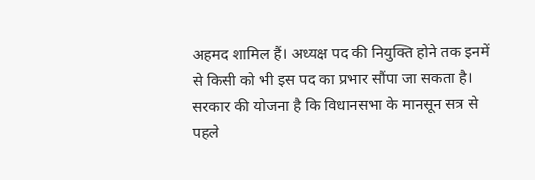अहमद शामिल हैं। अध्यक्ष पद की नियुक्ति होने तक इनमें से किसी को भी इस पद का प्रभार सौंपा जा सकता है। सरकार की योजना है कि विधानसभा के मानसून सत्र से पहले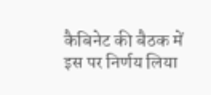कैबिनेट की बैठक में इस पर निर्णय लिया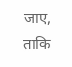जाए, ताकि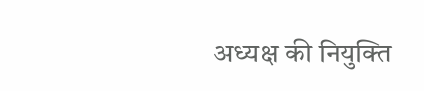अध्यक्ष की नियुक्ति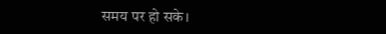समय पर हो सके।